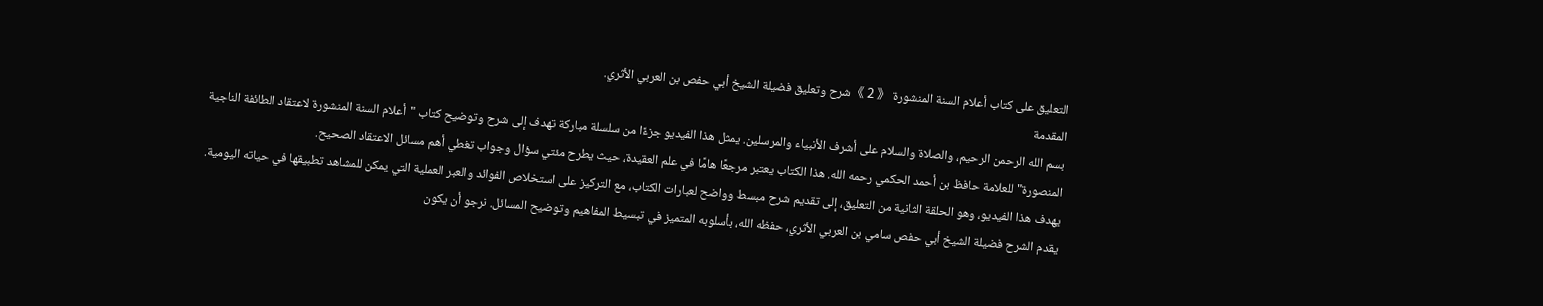التعليق على كتاب أعلام السنة المنشورة 《 2 》شرح وتعليق فضيلة الشيخ أبي حفص بن العربي الأثري.
المقدمة
بسم الله الرحمن الرحيم، والصلاة والسلام على أشرف الأنبياء والمرسلين. يمثل هذا الفيديو جزءًا من سلسلة مباركة تهدف إلى شرح وتوضيح كتاب "أعلام السنة المنشورة لاعتقاد الطائفة الناجية المنصورة" للعلامة حافظ بن أحمد الحكمي رحمه الله. هذا الكتاب يعتبر مرجعًا هامًا في علم العقيدة، حيث يطرح مئتي سؤال وجواب تغطي أهم مسائل الاعتقاد الصحيح.
يهدف هذا الفيديو، وهو الحلقة الثانية من التعليق، إلى تقديم شرح مبسط وواضح لعبارات الكتاب، مع التركيز على استخلاص الفوائد والعبر العملية التي يمكن للمشاهد تطبيقها في حياته اليومية. يقدم الشرح فضيلة الشيخ أبي حفص سامي بن العربي الأثري، حفظه الله، بأسلوبه المتميز في تبسيط المفاهيم وتوضيح المسائل. نرجو أن يكون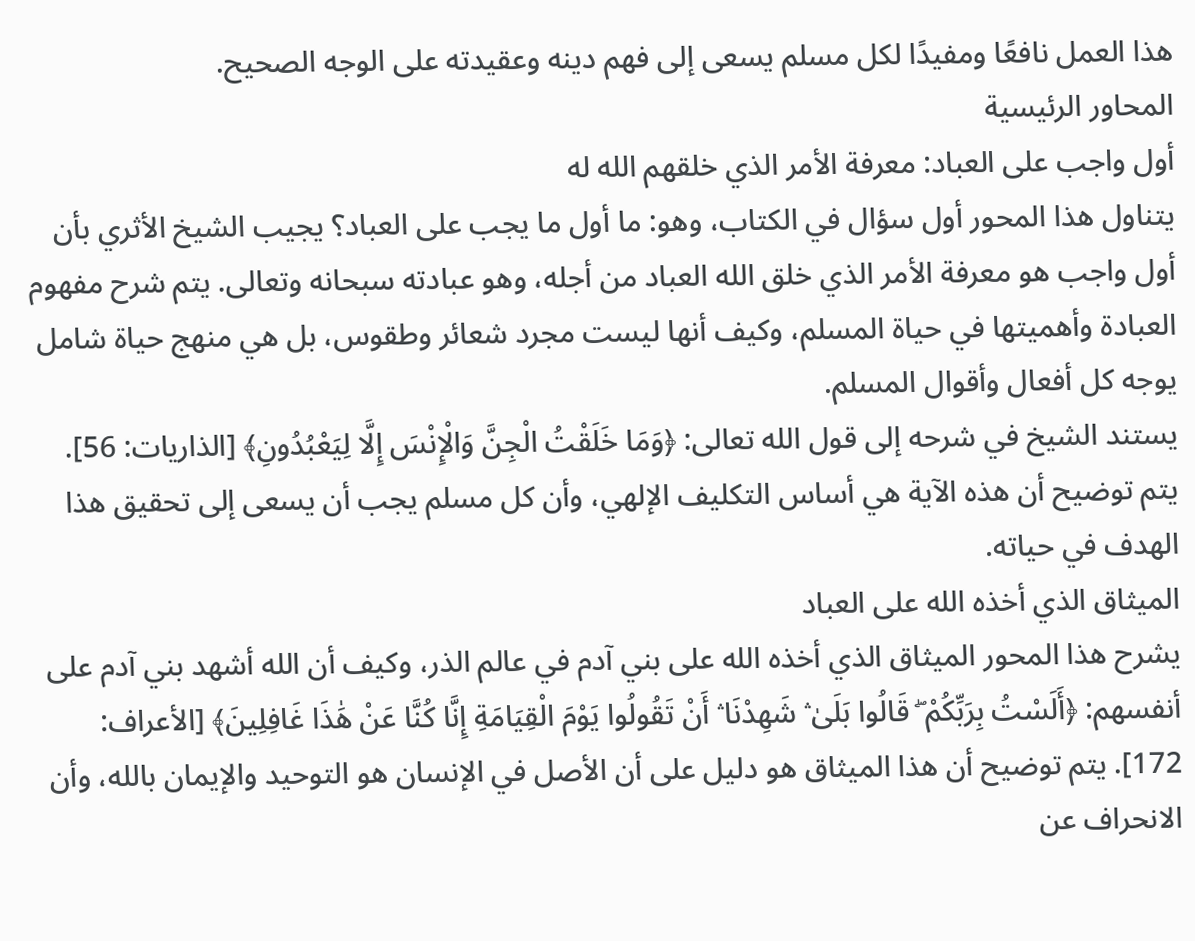هذا العمل نافعًا ومفيدًا لكل مسلم يسعى إلى فهم دينه وعقيدته على الوجه الصحيح.
المحاور الرئيسية
أول واجب على العباد: معرفة الأمر الذي خلقهم الله له
يتناول هذا المحور أول سؤال في الكتاب، وهو: ما أول ما يجب على العباد؟ يجيب الشيخ الأثري بأن أول واجب هو معرفة الأمر الذي خلق الله العباد من أجله، وهو عبادته سبحانه وتعالى. يتم شرح مفهوم العبادة وأهميتها في حياة المسلم، وكيف أنها ليست مجرد شعائر وطقوس، بل هي منهج حياة شامل يوجه كل أفعال وأقوال المسلم.
يستند الشيخ في شرحه إلى قول الله تعالى: ﴿وَمَا خَلَقْتُ الْجِنَّ وَالْإِنْسَ إِلَّا لِيَعْبُدُونِ﴾ [الذاريات: 56]. يتم توضيح أن هذه الآية هي أساس التكليف الإلهي، وأن كل مسلم يجب أن يسعى إلى تحقيق هذا الهدف في حياته.
الميثاق الذي أخذه الله على العباد
يشرح هذا المحور الميثاق الذي أخذه الله على بني آدم في عالم الذر، وكيف أن الله أشهد بني آدم على أنفسهم: ﴿أَلَسْتُ بِرَبِّكُمْ ۖ قَالُوا بَلَىٰ ۛ شَهِدْنَا ۛ أَنْ تَقُولُوا يَوْمَ الْقِيَامَةِ إِنَّا كُنَّا عَنْ هَٰذَا غَافِلِينَ﴾ [الأعراف: 172]. يتم توضيح أن هذا الميثاق هو دليل على أن الأصل في الإنسان هو التوحيد والإيمان بالله، وأن الانحراف عن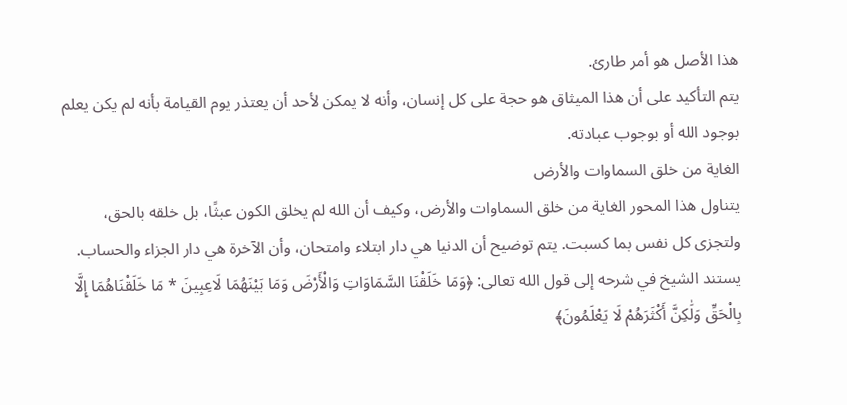هذا الأصل هو أمر طارئ.
يتم التأكيد على أن هذا الميثاق هو حجة على كل إنسان، وأنه لا يمكن لأحد أن يعتذر يوم القيامة بأنه لم يكن يعلم بوجود الله أو بوجوب عبادته.
الغاية من خلق السماوات والأرض
يتناول هذا المحور الغاية من خلق السماوات والأرض، وكيف أن الله لم يخلق الكون عبثًا، بل خلقه بالحق، ولتجزى كل نفس بما كسبت. يتم توضيح أن الدنيا هي دار ابتلاء وامتحان، وأن الآخرة هي دار الجزاء والحساب.
يستند الشيخ في شرحه إلى قول الله تعالى: ﴿وَمَا خَلَقْنَا السَّمَاوَاتِ وَالْأَرْضَ وَمَا بَيْنَهُمَا لَاعِبِينَ * مَا خَلَقْنَاهُمَا إِلَّا بِالْحَقِّ وَلَٰكِنَّ أَكْثَرَهُمْ لَا يَعْلَمُونَ﴾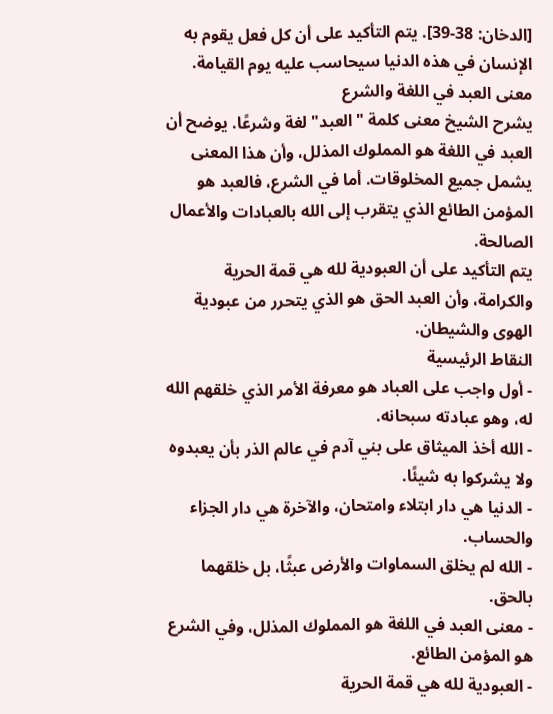[الدخان: 38-39]. يتم التأكيد على أن كل فعل يقوم به الإنسان في هذه الدنيا سيحاسب عليه يوم القيامة.
معنى العبد في اللغة والشرع
يشرح الشيخ معنى كلمة "العبد" لغة وشرعًا. يوضح أن العبد في اللغة هو المملوك المذلل، وأن هذا المعنى يشمل جميع المخلوقات. أما في الشرع، فالعبد هو المؤمن الطائع الذي يتقرب إلى الله بالعبادات والأعمال الصالحة.
يتم التأكيد على أن العبودية لله هي قمة الحرية والكرامة، وأن العبد الحق هو الذي يتحرر من عبودية الهوى والشيطان.
النقاط الرئيسية
- أول واجب على العباد هو معرفة الأمر الذي خلقهم الله له، وهو عبادته سبحانه.
- الله أخذ الميثاق على بني آدم في عالم الذر بأن يعبدوه ولا يشركوا به شيئًا.
- الدنيا هي دار ابتلاء وامتحان، والآخرة هي دار الجزاء والحساب.
- الله لم يخلق السماوات والأرض عبثًا، بل خلقهما بالحق.
- معنى العبد في اللغة هو المملوك المذلل، وفي الشرع هو المؤمن الطائع.
- العبودية لله هي قمة الحرية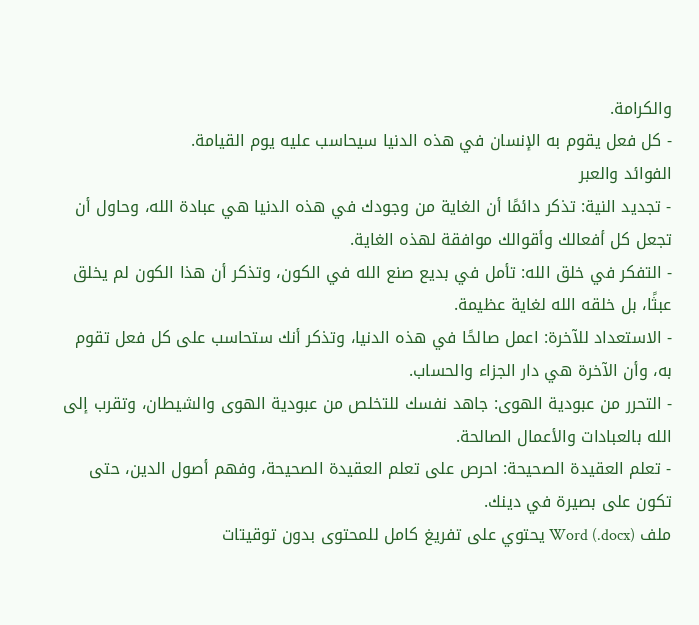والكرامة.
- كل فعل يقوم به الإنسان في هذه الدنيا سيحاسب عليه يوم القيامة.
الفوائد والعبر
- تجديد النية: تذكر دائمًا أن الغاية من وجودك في هذه الدنيا هي عبادة الله، وحاول أن تجعل كل أفعالك وأقوالك موافقة لهذه الغاية.
- التفكر في خلق الله: تأمل في بديع صنع الله في الكون، وتذكر أن هذا الكون لم يخلق عبثًا، بل خلقه الله لغاية عظيمة.
- الاستعداد للآخرة: اعمل صالحًا في هذه الدنيا، وتذكر أنك ستحاسب على كل فعل تقوم به، وأن الآخرة هي دار الجزاء والحساب.
- التحرر من عبودية الهوى: جاهد نفسك للتخلص من عبودية الهوى والشيطان، وتقرب إلى الله بالعبادات والأعمال الصالحة.
- تعلم العقيدة الصحيحة: احرص على تعلم العقيدة الصحيحة، وفهم أصول الدين، حتى تكون على بصيرة في دينك.
ملف Word (.docx) يحتوي على تفريغ كامل للمحتوى بدون توقيتات